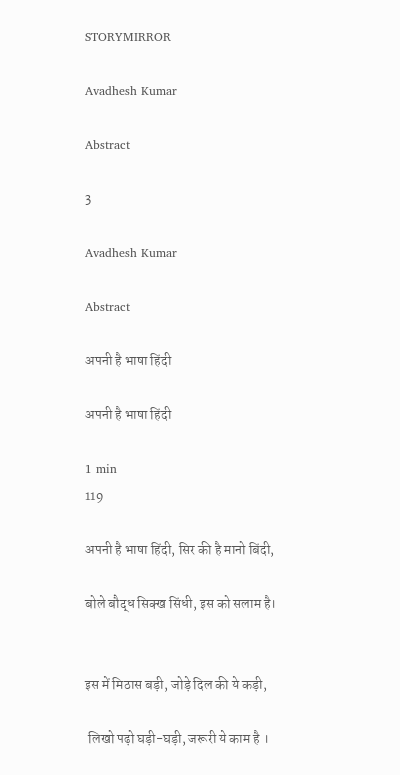STORYMIRROR

Avadhesh Kumar

Abstract

3

Avadhesh Kumar

Abstract

अपनी है भाषा हिंदी

अपनी है भाषा हिंदी

1 min
119

अपनी है भाषा हिंदी, सिर की है मानो बिंदी,

बोले बौद्ध सिक्ख सिंधी, इस को सलाम है।


इस में मिठास बड़ी, जोड़े दिल की ये कड़ी,

 लिखो पढ़ो घड़ी-घड़ी, जरूरी ये काम है ।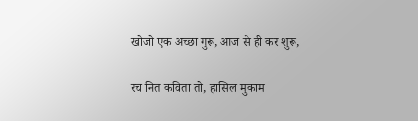खोजो एक अच्छा गुरू, आज से ही कर शुरू,

रच नित कविता तो, हासिल मुकाम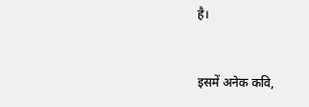है।


इसमें अनेक कवि,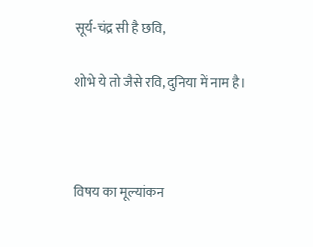सूर्य-चंद्र सी है छवि,

शोभे ये तो जैसे रवि, दुनिया में नाम है।



विषय का मूल्यांकन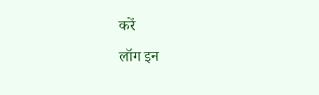करें
लॉग इन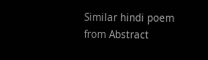Similar hindi poem from Abstract